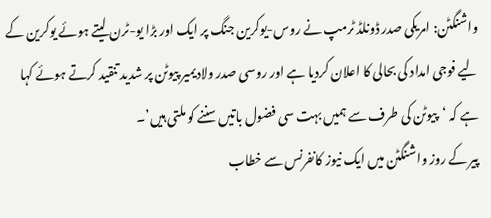واشنگٹن: امریکی صدر ڈونلڈ ٹرمپ نے روس-یوکرین جنگ پر ایک اور بڑا یو-ٹرن لیتے ہوئے یوکرین کے لیے فوجی امداد کی بحالی کا اعلان کردیا ہے اور روسی صدر ولادیمیر پیوٹن پر شدید تنقید کرتے ہوئے کہا ہے کہ ‘پیوٹن کی طرف سے ہمیں بہت سی فضول باتیں سننے کو ملتی ہیں’۔
پیر کے روز واشنگٹن میں ایک نیوز کانفرنس سے خطاب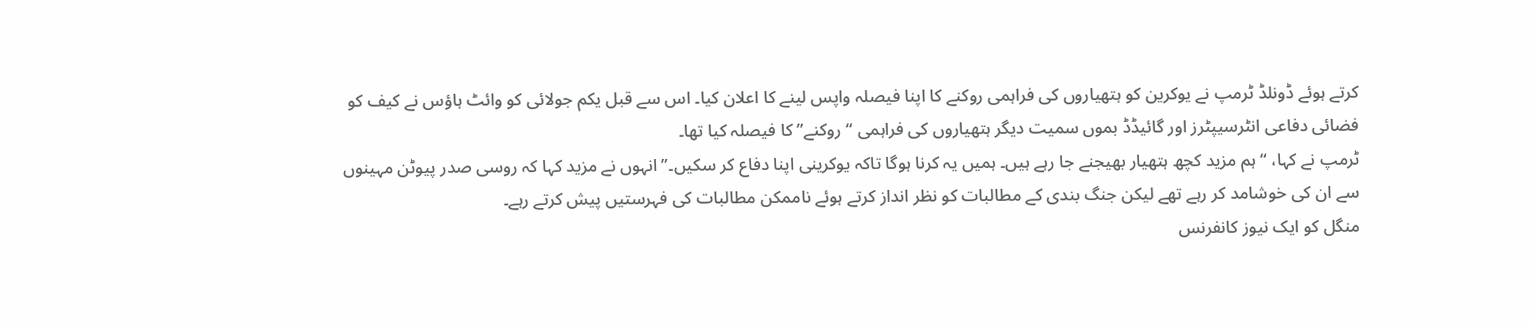کرتے ہوئے ڈونلڈ ٹرمپ نے یوکرین کو ہتھیاروں کی فراہمی روکنے کا اپنا فیصلہ واپس لینے کا اعلان کیا۔ اس سے قبل یکم جولائی کو وائٹ ہاؤس نے کیف کو فضائی دفاعی انٹرسیپٹرز اور گائیڈڈ بموں سمیت دیگر ہتھیاروں کی فراہمی “روکنے” کا فیصلہ کیا تھا۔
ٹرمپ نے کہا، “ہم مزید کچھ ہتھیار بھیجنے جا رہے ہیں۔ ہمیں یہ کرنا ہوگا تاکہ یوکرینی اپنا دفاع کر سکیں۔” انہوں نے مزید کہا کہ روسی صدر پیوٹن مہینوں سے ان کی خوشامد کر رہے تھے لیکن جنگ بندی کے مطالبات کو نظر انداز کرتے ہوئے ناممکن مطالبات کی فہرستیں پیش کرتے رہے۔
منگل کو ایک نیوز کانفرنس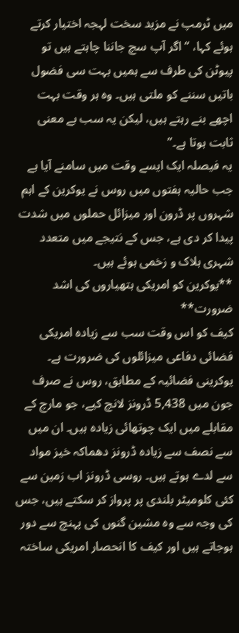میں ٹرمپ نے مزید سخت لہجہ اختیار کرتے ہوئے کہا، “اگر آپ سچ جاننا چاہتے ہیں تو پیوٹن کی طرف سے ہمیں بہت سی فضول باتیں سننے کو ملتی ہیں۔ وہ ہر وقت بہت اچھے بنے رہتے ہیں، لیکن یہ سب بے معنی ثابت ہوتا ہے۔”
یہ فیصلہ ایک ایسے وقت میں سامنے آیا ہے جب حالیہ ہفتوں میں روس نے یوکرین کے اہم شہروں پر ڈرون اور میزائل حملوں میں شدت پیدا کر دی ہے، جس کے نتیجے میں متعدد شہری ہلاک و زخمی ہوئے ہیں۔
**یوکرین کو امریکی ہتھیاروں کی اشد ضرورت**
کیف کو اس وقت سب سے زیادہ امریکی فضائی دفاعی میزائلوں کی ضرورت ہے۔ یوکرینی فضائیہ کے مطابق، روس نے صرف جون میں 5,438 ڈرونز لانچ کیے، جو مارچ کے مقابلے میں ایک چوتھائی زیادہ ہیں۔ ان میں سے نصف سے زیادہ ڈرونز دھماکہ خیز مواد سے لدے ہوتے ہیں۔ روسی ڈرونز اب زمین سے کئی کلومیٹر بلندی پر پرواز کر سکتے ہیں، جس کی وجہ سے وہ مشین گنوں کی پہنچ سے دور ہوجاتے ہیں اور کیف کا انحصار امریکی ساختہ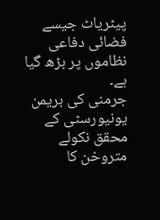پیٹریاٹ جیسے فضائی دفاعی نظاموں پر بڑھ گیا ہے۔
جرمنی کی بریمن یونیورسٹی کے محقق نکولے متروخن کا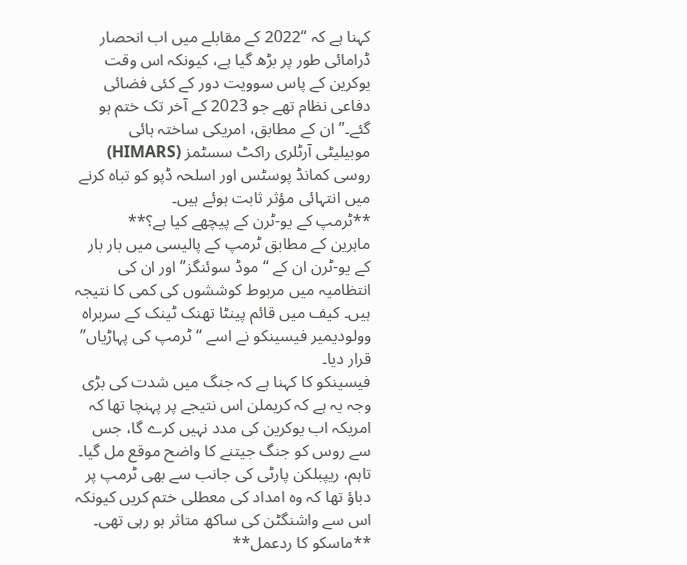کہنا ہے کہ “2022 کے مقابلے میں اب انحصار ڈرامائی طور پر بڑھ گیا ہے، کیونکہ اس وقت یوکرین کے پاس سوویت دور کے کئی فضائی دفاعی نظام تھے جو 2023 کے آخر تک ختم ہو گئے۔” ان کے مطابق، امریکی ساختہ ہائی موبیلیٹی آرٹلری راکٹ سسٹمز (HIMARS) روسی کمانڈ پوسٹس اور اسلحہ ڈپو کو تباہ کرنے میں انتہائی مؤثر ثابت ہوئے ہیں۔
**ٹرمپ کے یو-ٹرن کے پیچھے کیا ہے؟**
ماہرین کے مطابق ٹرمپ کے پالیسی میں بار بار کے یو-ٹرن ان کے “موڈ سوئنگز” اور ان کی انتظامیہ میں مربوط کوششوں کی کمی کا نتیجہ ہیں۔ کیف میں قائم پینٹا تھنک ٹینک کے سربراہ وولودیمیر فیسینکو نے اسے “ٹرمپ کی پہاڑیاں” قرار دیا۔
فیسینکو کا کہنا ہے کہ جنگ میں شدت کی بڑی وجہ یہ ہے کہ کریملن اس نتیجے پر پہنچا تھا کہ امریکہ اب یوکرین کی مدد نہیں کرے گا، جس سے روس کو جنگ جیتنے کا واضح موقع مل گیا۔ تاہم، ریپبلکن پارٹی کی جانب سے بھی ٹرمپ پر دباؤ تھا کہ وہ امداد کی معطلی ختم کریں کیونکہ اس سے واشنگٹن کی ساکھ متاثر ہو رہی تھی۔
**ماسکو کا ردعمل**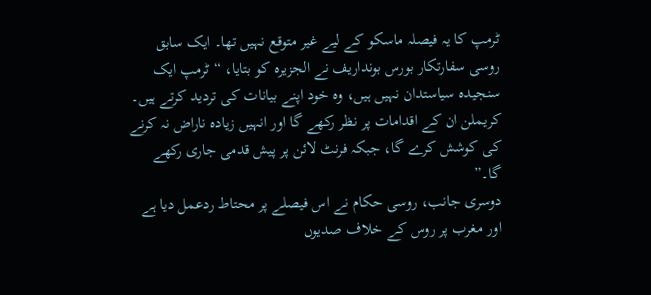ٹرمپ کا یہ فیصلہ ماسکو کے لیے غیر متوقع نہیں تھا۔ ایک سابق روسی سفارتکار بورس بونداریف نے الجزیرہ کو بتایا، “ٹرمپ ایک سنجیدہ سیاستدان نہیں ہیں، وہ خود اپنے بیانات کی تردید کرتے ہیں۔ کریملن ان کے اقدامات پر نظر رکھے گا اور انہیں زیادہ ناراض نہ کرنے کی کوشش کرے گا، جبکہ فرنٹ لائن پر پیش قدمی جاری رکھے گا۔”
دوسری جانب، روسی حکام نے اس فیصلے پر محتاط ردعمل دیا ہے اور مغرب پر روس کے خلاف صدیوں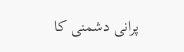پرانی دشمنی کا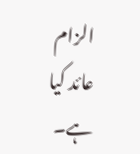الزام عائد کیا ہے۔